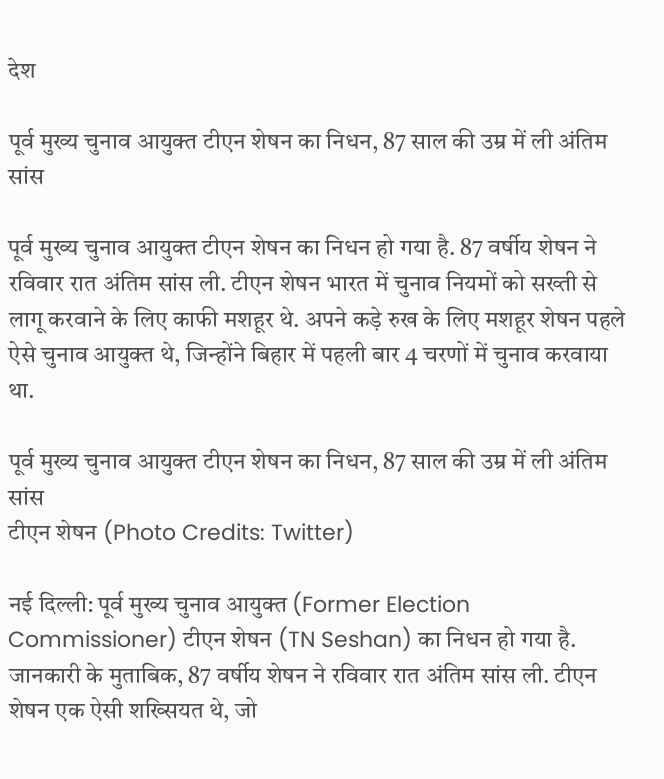देश

पूर्व मुख्य चुनाव आयुक्त टीएन शेषन का निधन, 87 साल की उम्र में ली अंतिम सांस

पूर्व मुख्य चुनाव आयुक्त टीएन शेषन का निधन हो गया है. 87 वर्षीय शेषन ने रविवार रात अंतिम सांस ली. टीएन शेषन भारत में चुनाव नियमों को सख्ती से लागू करवाने के लिए काफी मशहूर थे. अपने कड़े रुख के लिए मशहूर शेषन पहले ऐसे चुनाव आयुक्त थे, जिन्होंने बिहार में पहली बार 4 चरणों में चुनाव करवाया था.

पूर्व मुख्य चुनाव आयुक्त टीएन शेषन का निधन, 87 साल की उम्र में ली अंतिम सांस
टीएन शेषन (Photo Credits: Twitter)

नई दिल्ली: पूर्व मुख्य चुनाव आयुक्त (Former Election Commissioner) टीएन शेषन (TN Seshan) का निधन हो गया है. जानकारी के मुताबिक, 87 वर्षीय शेषन ने रविवार रात अंतिम सांस ली. टीएन शेषन एक ऐसी शख्सियत थे, जो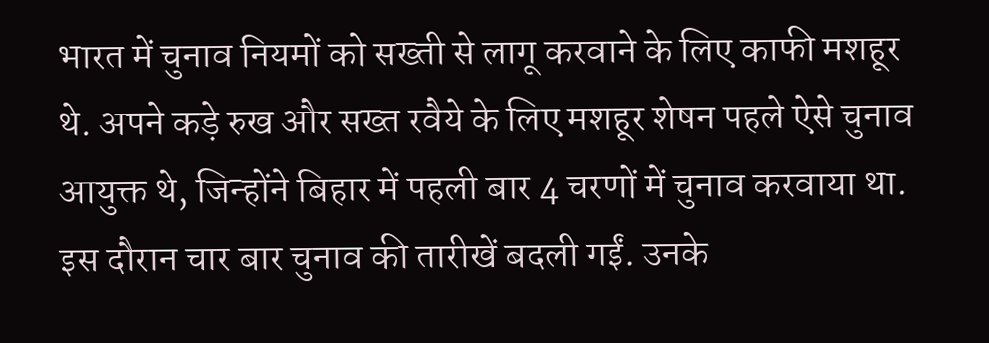भारत में चुनाव नियमों को सख्ती से लागू करवाने के लिए काफी मशहूर थे. अपने कड़े रुख और सख्त रवैये के लिए मशहूर शेषन पहले ऐसे चुनाव आयुक्त थे, जिन्होंने बिहार में पहली बार 4 चरणों में चुनाव करवाया था. इस दौरान चार बार चुनाव की तारीखें बदली गईं. उनके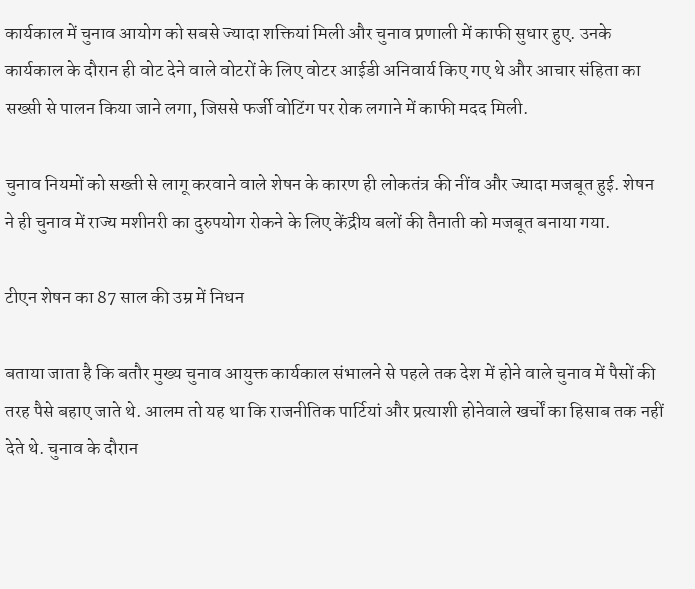कार्यकाल में चुनाव आयोग को सबसे ज्यादा शक्तियां मिली और चुनाव प्रणाली में काफी सुधार हुए. उनके कार्यकाल के दौरान ही वोट देने वाले वोटरों के लिए वोटर आईडी अनिवार्य किए गए थे और आचार संहिता का सख्सी से पालन किया जाने लगा, जिससे फर्जी वोटिंग पर रोक लगाने में काफी मदद मिली.

चुनाव नियमों को सख्ती से लागू करवाने वाले शेषन के कारण ही लोकतंत्र की नींव और ज्यादा मजबूत हुई. शेषन ने ही चुनाव में राज्य मशीनरी का दुरुपयोग रोकने के लिए केंद्रीय बलों की तैनाती को मजबूत बनाया गया.

टीएन शेषन का 87 साल की उम्र में निधन

बताया जाता है कि बतौर मुख्य चुनाव आयुक्त कार्यकाल संभालने से पहले तक देश में होने वाले चुनाव में पैसों की तरह पैसे बहाए जाते थे. आलम तो यह था कि राजनीतिक पार्टियां और प्रत्याशी होनेवाले खर्चों का हिसाब तक नहीं देते थे. चुनाव के दौरान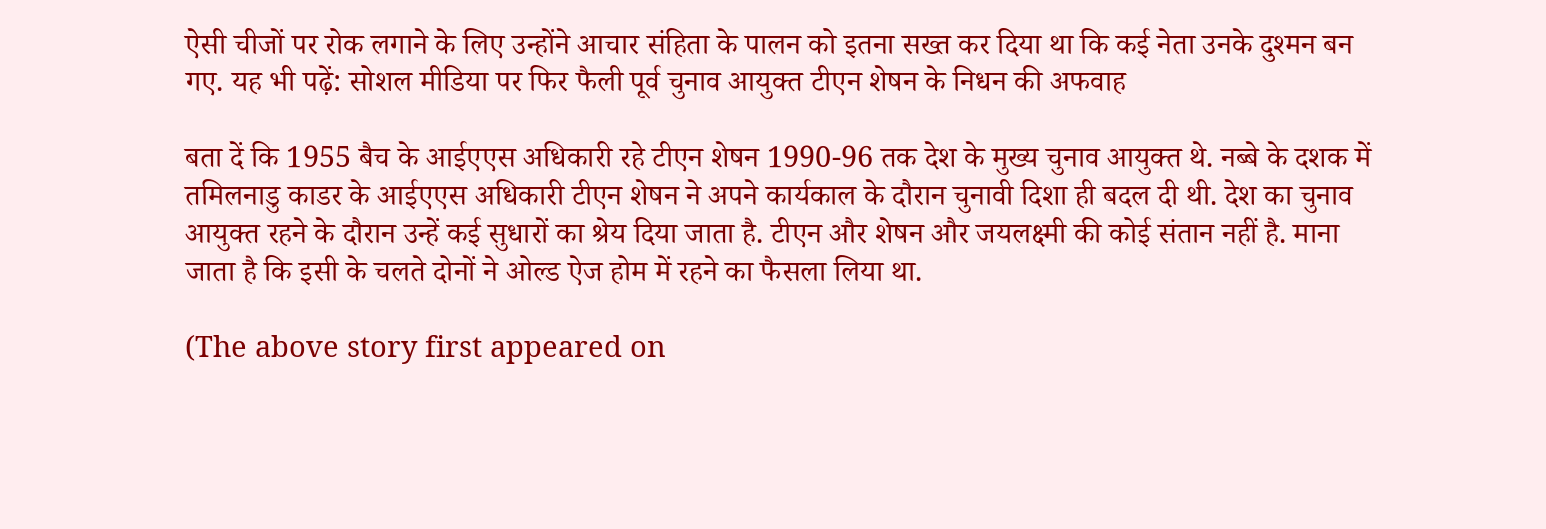ऐसी चीजों पर रोक लगाने के लिए उन्होंने आचार संहिता के पालन को इतना सख्त कर दिया था कि कई नेता उनके दुश्मन बन गए. यह भी पढ़ें: सोशल मीडिया पर फिर फैली पूर्व चुनाव आयुक्त टीएन शेषन के निधन की अफवाह

बता दें कि 1955 बैच के आईएएस अधिकारी रहे टीएन शेषन 1990-96 तक देश के मुख्य चुनाव आयुक्त थे. नब्बे के दशक में तमिलनाडु काडर के आईएएस अधिकारी टीएन शेषन ने अपने कार्यकाल के दौरान चुनावी दिशा ही बदल दी थी. देश का चुनाव आयुक्त रहने के दौरान उन्हें कई सुधारों का श्रेय दिया जाता है. टीएन और शेषन और जयलक्ष्मी की कोई संतान नहीं है. माना जाता है कि इसी के चलते दोनों ने ओल्ड ऐज होम में रहने का फैसला लिया था.

(The above story first appeared on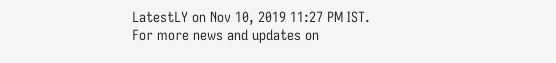LatestLY on Nov 10, 2019 11:27 PM IST. For more news and updates on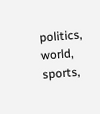politics, world, sports,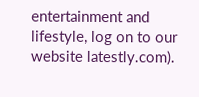entertainment and lifestyle, log on to our website latestly.com).